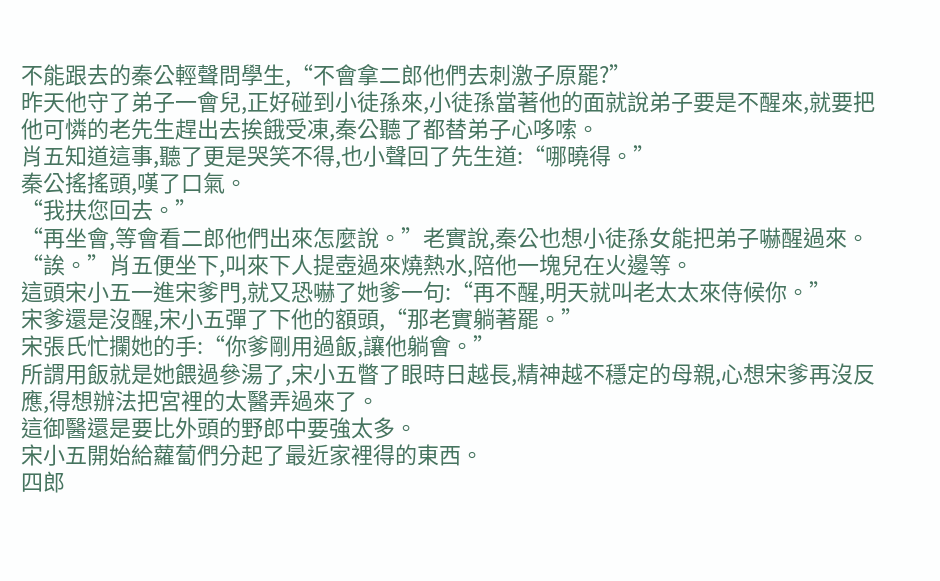不能跟去的秦公輕聲問學生,“不會拿二郎他們去刺激子原罷?”
昨天他守了弟子一會兒,正好碰到小徒孫來,小徒孫當著他的面就說弟子要是不醒來,就要把他可憐的老先生趕出去挨餓受凍,秦公聽了都替弟子心哆嗦。
肖五知道這事,聽了更是哭笑不得,也小聲回了先生道:“哪曉得。”
秦公搖搖頭,嘆了口氣。
“我扶您回去。”
“再坐會,等會看二郎他們出來怎麼說。”老實說,秦公也想小徒孫女能把弟子嚇醒過來。
“誒。”肖五便坐下,叫來下人提壺過來燒熱水,陪他一塊兒在火邊等。
這頭宋小五一進宋爹門,就又恐嚇了她爹一句:“再不醒,明天就叫老太太來侍候你。”
宋爹還是沒醒,宋小五彈了下他的額頭,“那老實躺著罷。”
宋張氏忙攔她的手:“你爹剛用過飯,讓他躺會。”
所謂用飯就是她餵過參湯了,宋小五瞥了眼時日越長,精神越不穩定的母親,心想宋爹再沒反應,得想辦法把宮裡的太醫弄過來了。
這御醫還是要比外頭的野郎中要強太多。
宋小五開始給蘿蔔們分起了最近家裡得的東西。
四郎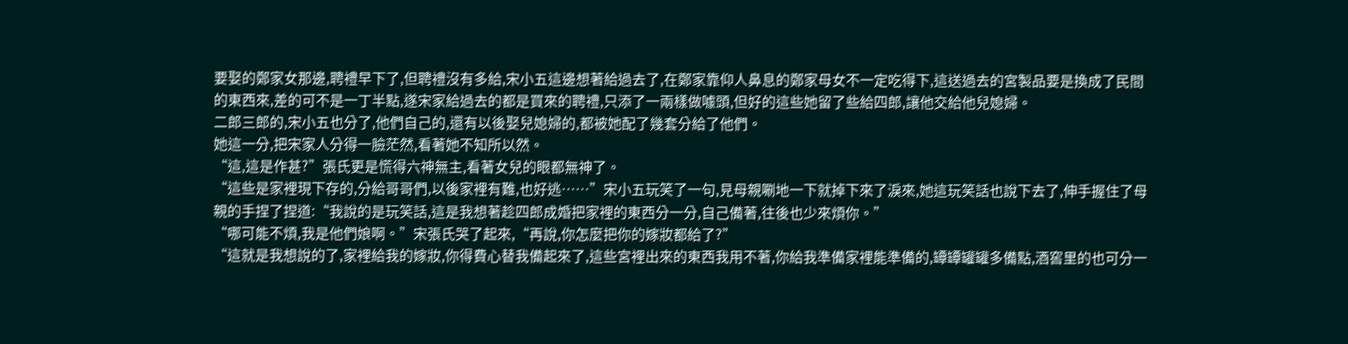要娶的鄭家女那邊,聘禮早下了,但聘禮沒有多給,宋小五這邊想著給過去了,在鄭家靠仰人鼻息的鄭家母女不一定吃得下,這送過去的宮製品要是換成了民間的東西來,差的可不是一丁半點,遂宋家給過去的都是買來的聘禮,只添了一兩樣做噱頭,但好的這些她留了些給四郎,讓他交給他兒媳婦。
二郎三郎的,宋小五也分了,他們自己的,還有以後娶兒媳婦的,都被她配了幾套分給了他們。
她這一分,把宋家人分得一臉茫然,看著她不知所以然。
“這,這是作甚?”張氏更是慌得六神無主,看著女兒的眼都無神了。
“這些是家裡現下存的,分給哥哥們,以後家裡有難,也好逃……”宋小五玩笑了一句,見母親唰地一下就掉下來了淚來,她這玩笑話也說下去了,伸手握住了母親的手捏了捏道:“我說的是玩笑話,這是我想著趁四郎成婚把家裡的東西分一分,自己備著,往後也少來煩你。”
“哪可能不煩,我是他們娘啊。”宋張氏哭了起來,“再說,你怎麼把你的嫁妝都給了?”
“這就是我想說的了,家裡給我的嫁妝,你得費心替我備起來了,這些宮裡出來的東西我用不著,你給我準備家裡能準備的,罈罈罐罐多備點,酒窖里的也可分一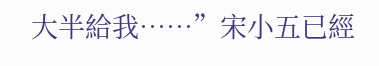大半給我……”宋小五已經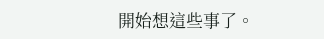開始想這些事了。